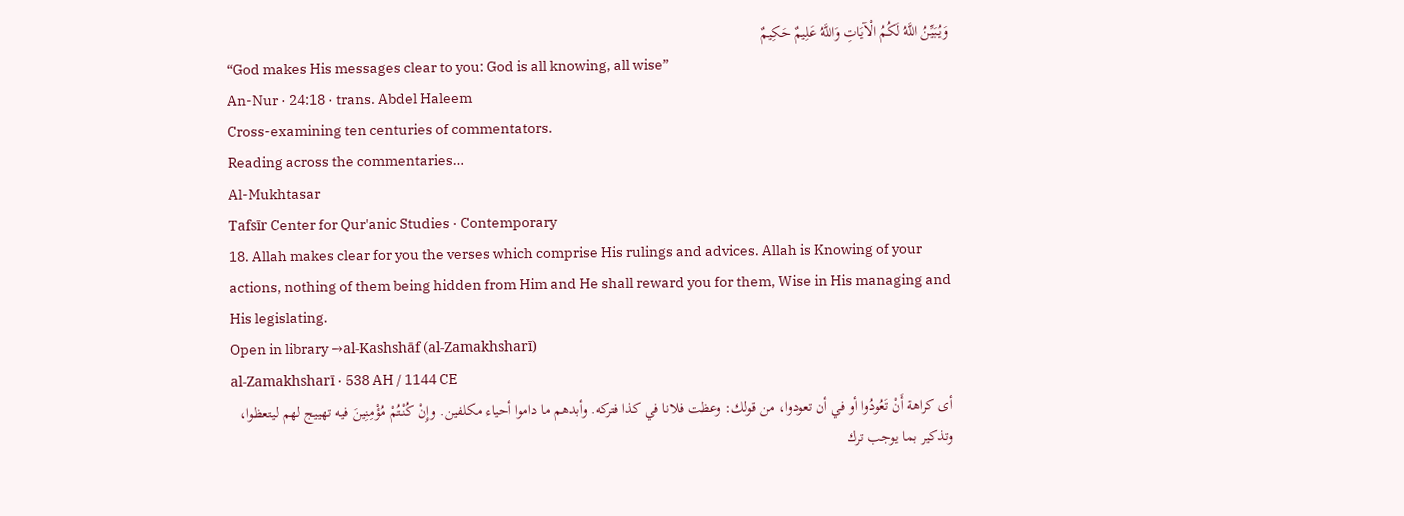وَيُبَيِّنُ اللَّهُ لَكُمُ الْآيَاتِ وَاللَّهُ عَلِيمٌ حَكِيمٌ
“God makes His messages clear to you: God is all knowing, all wise”
An-Nur · 24:18 · trans. Abdel Haleem
Cross-examining ten centuries of commentators.
Reading across the commentaries…
Al-Mukhtasar
Tafsīr Center for Qur'anic Studies · Contemporary
18. Allah makes clear for you the verses which comprise His rulings and advices. Allah is Knowing of your actions, nothing of them being hidden from Him and He shall reward you for them, Wise in His managing and His legislating.
Open in library →al-Kashshāf (al-Zamakhsharī)
al-Zamakhsharī · 538 AH / 1144 CE
أى كراهة أَنْ تَعُودُوا أو في أن تعودوا، من قولك: وعظت فلانا في كذا فتركه. وأبدهم ما داموا أحياء مكلفين. وإِنْ كُنْتُمْ مُؤْمِنِينَ فيه تهييج لهم ليتعظوا، وتذكير بما يوجب ترك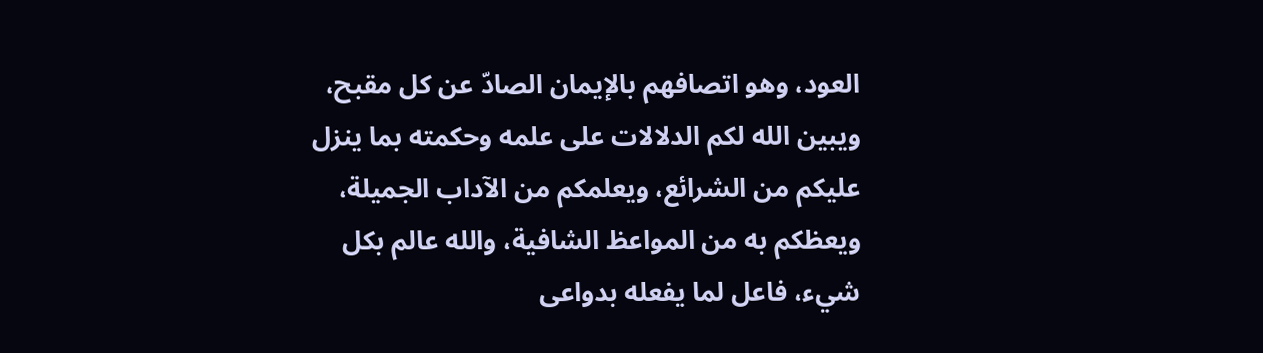العود، وهو اتصافهم بالإيمان الصادّ عن كل مقبح، ويبين الله لكم الدلالات على علمه وحكمته بما ينزل عليكم من الشرائع، ويعلمكم من الآداب الجميلة، ويعظكم به من المواعظ الشافية، والله عالم بكل شيء، فاعل لما يفعله بدواعى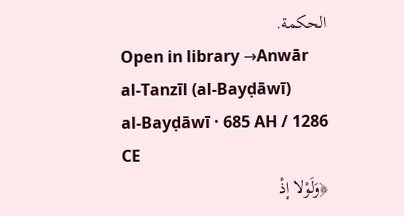الحكمة.
Open in library →Anwār al-Tanzīl (al-Bayḍāwī)
al-Bayḍāwī · 685 AH / 1286 CE
﴿وَلَوْلا إذْ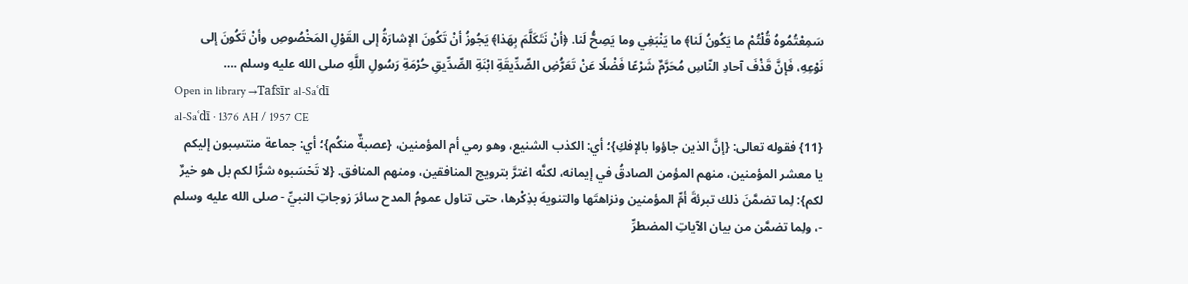سَمِعْتُمُوهُ قُلْتُمْ ما يَكُونُ لَنا﴾ ما يَنْبَغِي وما يَصِحُّ لَنا. ﴿أنْ نَتَكَلَّمَ بِهَذا﴾ يَجُوزُ أنْ تَكُونَ الإشارَةُ إلى القَوْلِ المَخْصُوصِ وأنْ تَكُونَ إلى نَوْعِهِ، فَإنَّ قَذْفَ آحادِ النّاسِ مُحَرَّمٌ شَرْعًا فَضْلًا عَنْ تَعَرُّضِ الصِّدِّيقَةِ ابْنَةِ الصِّدِّيقِ حُرْمَةِ رَسُولِ اللَّهِ صلى الله عليه وسلم .…
Open in library →Tafsīr al-Saʿdī
al-Saʿdī · 1376 AH / 1957 CE
{11} فقوله تعالى: {إنَّ الذين جاؤوا بالإفكِ}؛ أي: الكذب الشنيع، وهو رمي أم المؤمنين، {عصبةٌ منكُم}؛ أي: جماعة منتسِبون إليكم يا معشر المؤمنين، منهم المؤمن الصادقُ في إيمانه، لكنَّه اغترَّ بترويج المنافقين، ومنهم المنافق. {لا تَحۡسَبوه شرًّا لكم بل هو خيرٌ لكم}: لِما تضمَّنَ ذلك تبرئةَ أمِّ المؤمنين ونزاهتَها والتنويهَ بذِكْرها، حتى تناول عمومُ المدح سائرَ زوجاتِ النبيِّ - صلى الله عليه وسلم -، ولِما تضمَّن من بيان الآياتِ المضطرِّ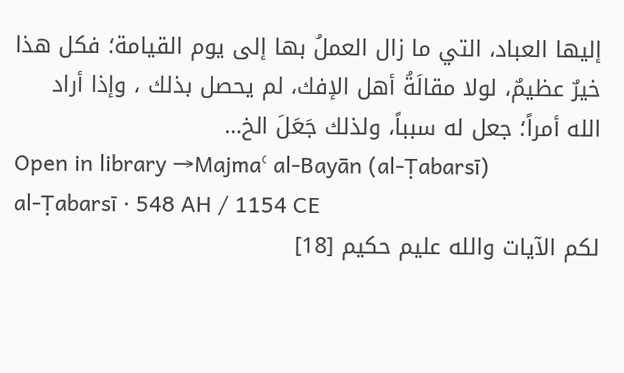إليها العباد، التي ما زال العملُ بها إلى يوم القيامة؛ فكل هذا خيرٌ عظيمٌ، لولا مقالَةُ أهل الإفك، لم يحصل بذلك ، وإذا أراد الله أمراً؛ جعل له سبباً، ولذلك جَعَلَ الخ…
Open in library →Majmaʿ al-Bayān (al-Ṭabarsī)
al-Ṭabarsī · 548 AH / 1154 CE
لكم الآيات والله عليم حكيم [18]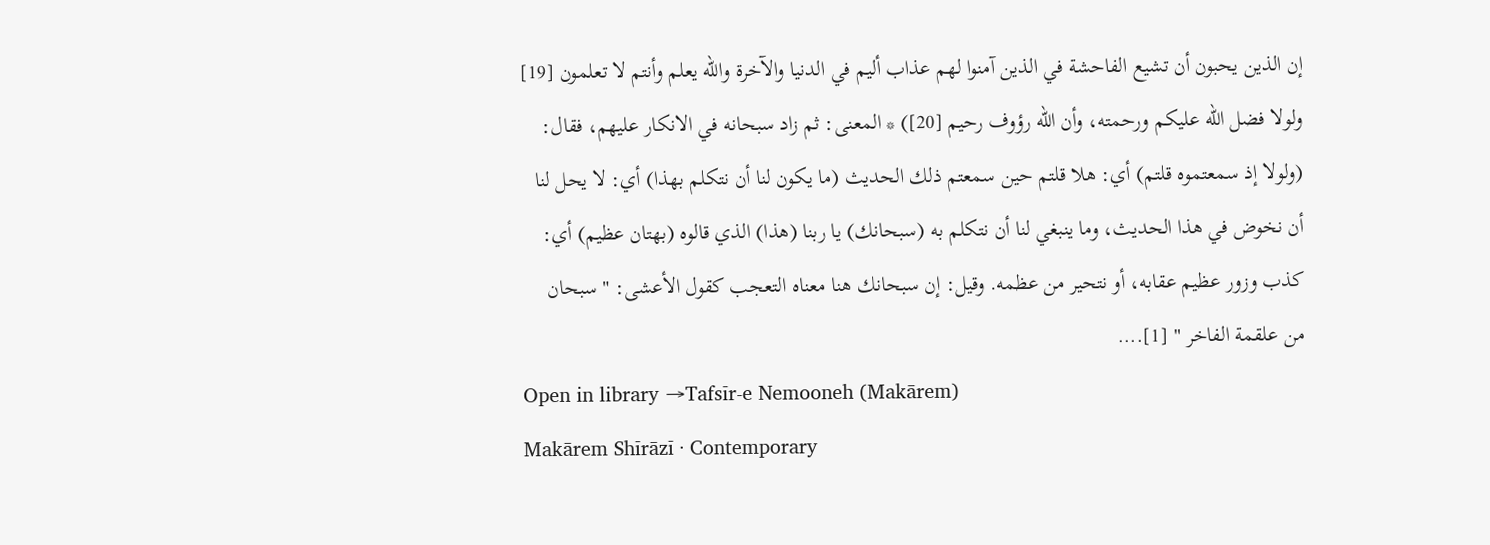إن الذين يحبون أن تشيع الفاحشة في الذين آمنوا لهم عذاب أليم في الدنيا والآخرة والله يعلم وأنتم لا تعلمون [19] ولولا فضل الله عليكم ورحمته، وأن الله رؤوف رحيم [20]) * المعنى: ثم زاد سبحانه في الانكار عليهم، فقال: (ولولا إذ سمعتموه قلتم) أي: هلا قلتم حين سمعتم ذلك الحديث (ما يكون لنا أن نتكلم بهذا) أي: لا يحل لنا أن نخوض في هذا الحديث، وما ينبغي لنا أن نتكلم به (سبحانك) يا ربنا (هذا) الذي قالوه (بهتان عظيم) أي: كذب وزور عظيم عقابه، أو نتحير من عظمه. وقيل: إن سبحانك هنا معناه التعجب كقول الأعشى: " سبحان من علقمة الفاخر " [1].…
Open in library →Tafsīr-e Nemooneh (Makārem)
Makārem Shīrāzī · Contemporary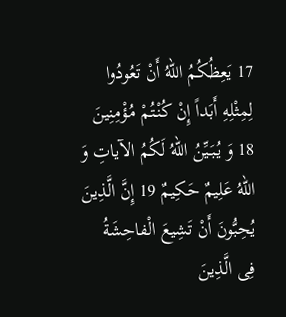17 یَعِظُکُمُ اللّهُ أَنْ تَعُودُوا لِمِثْلِهِ أَبَداً إِنْ کُنْتُمْ مُؤْمِنِینَ 18 وَ یُبَیِّنُ اللّهُ لَکُمُ الآیاتِ وَ اللّهُ عَلِیمٌ حَکِیمٌ 19 إِنَّ الَّذِینَ یُحِبُّونَ أَنْ تَشِیعَ الْفاحِشَةُ فِی الَّذِینَ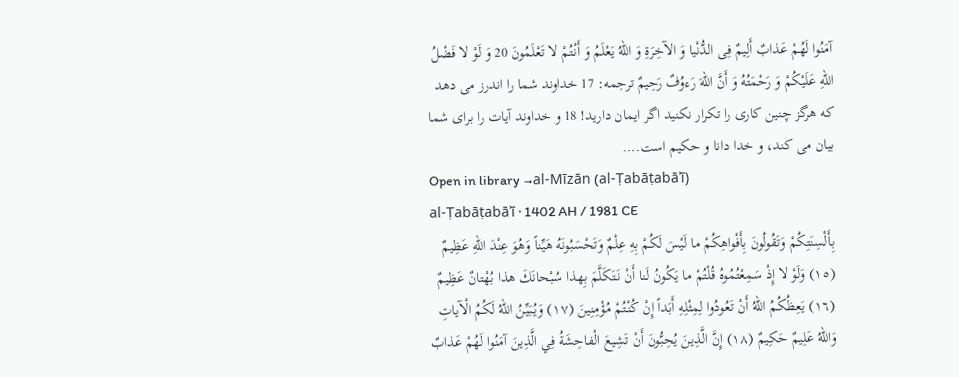آمَنُوا لَهُمْ عَذابٌ أَلِیمٌ فِی الدُّنْیا وَ الآخِرَةِ وَ اللّهُ یَعْلَمُ وَ أَنْتُمْ لا تَعْلَمُونَ 20 وَ لَوْ لا فَضْلُ اللّهِ عَلَیْکُمْ وَ رَحْمَتُهُ وَ أَنَّ اللّهَ رَءوُفٌ رَحِیمٌ ترجمه: 17 خداوند شما را اندرز مى دهد که هرگز چنین کارى را تکرار نکنید اگر ایمان دارید! 18 و خداوند آیات را براى شما بیان مى کند، و خدا دانا و حکیم است.…
Open in library →al-Mīzān (al-Ṭabāṭabāʾī)
al-Ṭabāṭabāʾī · 1402 AH / 1981 CE
بِأَلْسِنَتِكُمْ وَتَقُولُونَ بِأَفْواهِكُمْ ما لَيْسَ لَكُمْ بِهِ عِلْمٌ وَتَحْسَبُونَهُ هَيِّناً وَهُوَ عِنْدَ اللهِ عَظِيمٌ (١٥) وَلَوْ لا إِذْ سَمِعْتُمُوهُ قُلْتُمْ ما يَكُونُ لَنا أَنْ نَتَكَلَّمَ بِهذا سُبْحانَكَ هذا بُهْتانٌ عَظِيمٌ (١٦) يَعِظُكُمُ اللهُ أَنْ تَعُودُوا لِمِثْلِهِ أَبَداً إِنْ كُنْتُمْ مُؤْمِنِينَ (١٧) وَيُبَيِّنُ اللهُ لَكُمُ الْآياتِ وَاللهُ عَلِيمٌ حَكِيمٌ (١٨) إِنَّ الَّذِينَ يُحِبُّونَ أَنْ تَشِيعَ الْفاحِشَةُ فِي الَّذِينَ آمَنُوا لَهُمْ عَذابٌ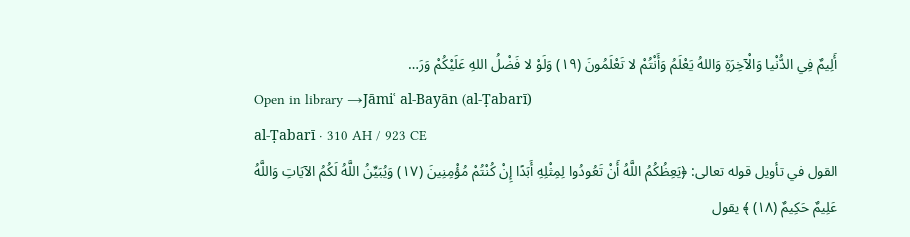أَلِيمٌ فِي الدُّنْيا وَالْآخِرَةِ وَاللهُ يَعْلَمُ وَأَنْتُمْ لا تَعْلَمُونَ (١٩) وَلَوْ لا فَضْلُ اللهِ عَلَيْكُمْ وَرَ…
Open in library →Jāmiʿ al-Bayān (al-Ṭabarī)
al-Ṭabarī · 310 AH / 923 CE
القول في تأويل قوله تعالى: ﴿يَعِظُكُمُ اللَّهُ أَنْ تَعُودُوا لِمِثْلِهِ أَبَدًا إِنْ كُنْتُمْ مُؤْمِنِينَ (١٧) وَيُبَيِّنُ اللَّهُ لَكُمُ الآيَاتِ وَاللَّهُ عَلِيمٌ حَكِيمٌ (١٨) ﴾ يقول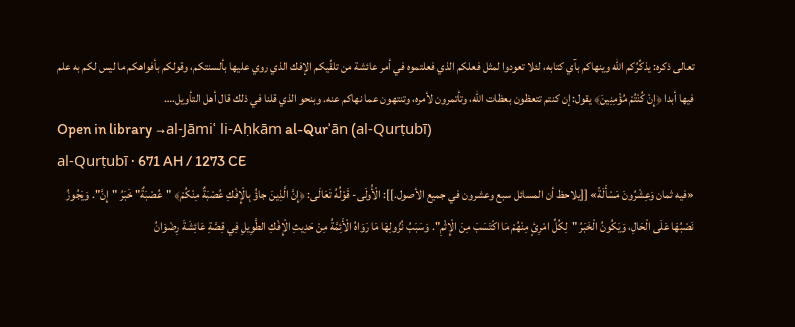تعالى ذكره: يذكِّرُكم الله وينهاكم بآي كتابه، لئلا تعودوا لمثل فعلكم الذي فعلتموه في أمر عائشة من تلقِّيكم الإفك الذي روي عليها بألسنتكم، وقولكم بأفواهكم ما ليس لكم به علم فيها أبدا ﴿إِنْ كُنْتُمْ مُؤْمِنِينَ﴾ يقول: إن كنتم تتعظون بعظات الله، وتأتمرون لأمره، وتنتهون عما نهاكم عنه. وبنحو الذي قلنا في ذلك قال أهل التأويل.…
Open in library →al-Jāmiʿ li-Aḥkām al-Qurʾān (al-Qurṭubī)
al-Qurṭubī · 671 AH / 1273 CE
«فيه ثمان وَعِشْرُونَ مَسْأَلَةً» [[يلاحظ أن المسائل سبع وعشرون في جميع الأصول.]]: الْأُولَى- قَوْلُهُ تَعَالَى: ﴿إِنَّ الَّذِينَ جاؤُ بِالْإِفْكِ عُصْبَةٌ مِنْكُمْ﴾ "عُصْبَةٌ" خَبَرُ "إِنَّ". وَيَجُوزُ نَصْبُهَا عَلَى الْحَالِ، وَيَكُونُ الْخَبَرُ "لِكُلِّ امْرِئٍ مِنْهُمْ مَا اكْتَسَبَ مِنَ الْإِثْمِ". وَسَبَبُ نُزُولِهَا مَا رَوَاهُ الْأَئِمَّةُ مِنْ حَدِيثِ الْإِفْكِ الطَّوِيلِ فِي قِصَّةِ عَائِشَةَ رِضْوَانُ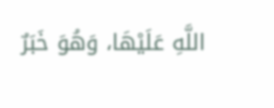اللَّهِ عَلَيْهَا، وَهُوَ خَبَرٌ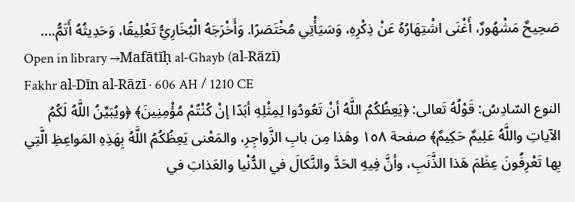صَحِيحٌ مَشْهُورٌ، أَغْنَى اشْتِهَارُهُ عَنْ ذِكْرِهِ، وَسَيَأْتِي مُخْتَصَرًا. وَأَخْرَجَهُ الْبُخَارِيُّ تَعْلِيقًا، وَحَدِيثُهُ أَتَمُّ.…
Open in library →Mafātīḥ al-Ghayb (al-Rāzī)
Fakhr al-Dīn al-Rāzī · 606 AH / 1210 CE
النوع السّادِسُ: قَوْلُهُ تَعالى: ﴿يَعِظُكُمُ اللَّهُ أنْ تَعُودُوا لِمِثْلِهِ أبَدًا إنْ كُنْتُمْ مُؤْمِنِينَ﴾ ﴿ويُبَيِّنُ اللَّهُ لَكُمُ الآياتِ واللَّهُ عَلِيمٌ حَكِيمٌ﴾ صفحة ١٥٨ وهَذا مِن بابِ الزَّواجِرِ، والمَعْنى يَعِظُكُمُ اللَّهُ بِهَذِهِ المَواعِظِ الَّتِي بِها تَعْرِفُونَ عِظَمَ هَذا الذَّنَبِ، وأنَّ فِيهِ الحَدَّ والنَّكالَ في الدُّنْيا والعَذابَ في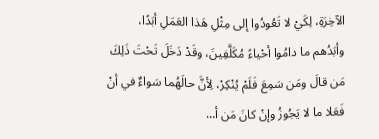الآخِرَةِ، لِكَيْ لا تَعُودُوا إلى مِثْلِ هَذا العَمَلِ أبَدًا، وأبَدُهم ما دامُوا أحْياءً مُكَلَّفِينَ، وقَدْ دَخَلَ تَحْتَ ذَلِكَ مَن قالَ ومَن سَمِعَ فَلَمْ يُنْكِرْ، لِأنَّ حالَهُما سَواءٌ في أنْ فَعَلا ما لا يَجُوزُ وإنْ كانَ مَن أ…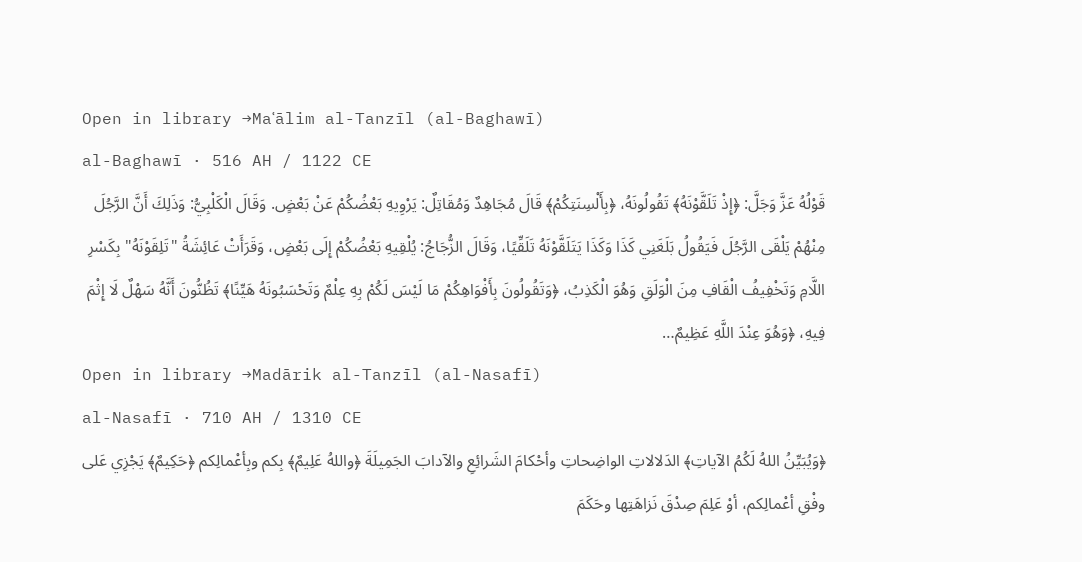Open in library →Maʿālim al-Tanzīl (al-Baghawī)
al-Baghawī · 516 AH / 1122 CE
قَوْلُهُ عَزَّ وَجَلَّ: ﴿إِذْ تَلَقَّوْنَهُ﴾ تَقُولُونَهُ، ﴿بِأَلْسِنَتِكُمْ﴾ قَالَ مُجَاهِدٌ وَمُقَاتِلٌ: يَرْوِيهِ بَعْضُكُمْ عَنْ بَعْضٍ. وَقَالَ الْكَلْبِيُّ: وَذَلِكَ أَنَّ الرَّجُلَ مِنْهُمْ يَلْقَى الرَّجُلَ فَيَقُولُ بَلَغَنِي كَذَا وَكَذَا يَتَلَقَّوْنَهُ تَلَقِّيًا، وَقَالَ الزُّجَاجُ: يُلْقِيهِ بَعْضُكُمْ إِلَى بَعْضٍ، وَقَرَأَتْ عَائِشَةُ "تَلِقَوْنَهُ" بِكَسْرِ اللَّامِ وَتَخْفِيفُ الْقَافِ مِنَ الْوَلَقِ وَهُوَ الْكَذِبُ، ﴿وَتَقُولُونَ بِأَفْوَاهِكُمْ مَا لَيْسَ لَكُمْ بِهِ عِلْمٌ وَتَحْسَبُونَهُ هَيِّنًا﴾ تَظُنُّونَ أَنَّهُ سَهْلٌ لَا إِثْمَ فِيهِ، ﴿وَهُوَ عِنْدَ اللَّهِ عَظِيمٌ…
Open in library →Madārik al-Tanzīl (al-Nasafī)
al-Nasafī · 710 AH / 1310 CE
﴿وَيُبَيِّنُ اللهُ لَكُمُ الآياتِ﴾ الدَلالاتِ الواضِحاتِ وأحْكامَ الشَرائِعِ والآدابَ الجَمِيلَةَ ﴿واللهُ عَلِيمٌ﴾ بِكم وبِأعْمالِكم ﴿حَكِيمٌ﴾ يَجْزِي عَلى وفْقِ أعْمالِكم، أوْ عَلِمَ صِدْقَ نَزاهَتِها وحَكَمَ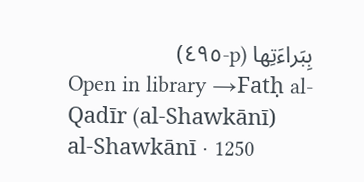بِبَراءَتِها (p-٤٩٥)
Open in library →Fatḥ al-Qadīr (al-Shawkānī)
al-Shawkānī · 1250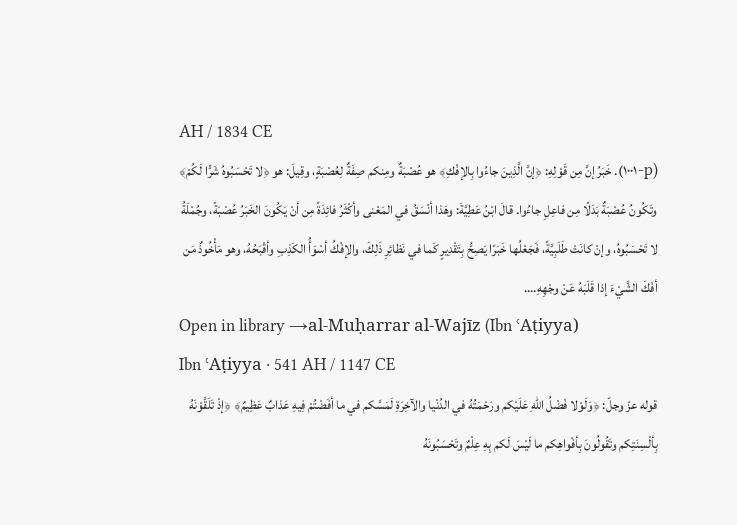AH / 1834 CE
(p-١٠٠١). خَبَرُ إنَّ مِن قَوْلِهِ: ﴿إنَّ الَّذِينَ جاءُوا بِالإفْكِ﴾ هو عُصْبَةٌ ومِنكم صِفَةٌ لِعُصْبَةٍ، وقِيلَ: هو ﴿لا تَحْسَبُوهُ شَرًّا لَكُمْ﴾ وتَكُونُ عُصْبَةٌ بَدَلًا مِن فاعِلِ جاءُوا. قالَ ابْنُ عَطِيَّةَ: وهَذا أنْسَقُ في المَعْنى وأكْثَرُ فائِدَةً مِن أنْ يَكُونَ الخَبَرُ عُصْبَةً، وجُمْلَةُ لا تَحْسَبُوهُ، وإنْ كانَتْ طَلَبِيَّةً، فَجَعْلُها خَبَرًا يَصِحُّ بِتَقْدِيرٍ كَما في نَظائِرِ ذَلِكَ، والإفْكُ أسْوَأُ الكَذِبِ وأقْبَحُهُ، وهو مَأْخُوذٌ مَن أفَكَ الشَّيْءَ إذا قَلَبَهُ عَنْ وجْهِهِ.…
Open in library →al-Muḥarrar al-Wajīz (Ibn ʿAṭiyya)
Ibn ʿAṭiyya · 541 AH / 1147 CE
قوله عزّ وجلّ: ﴿وَلَوْلا فَضْلُ اللهِ عَلَيْكم ورَحْمَتُهُ في الدُنْيا والآخِرَةِ لَمَسَّكم في ما أفَضْتُمْ فِيهِ عَذابٌ عَظِيمٌ﴾ ﴿إذْ تَلَقَّوْنَهُ بِألْسِنَتِكم وتَقُولُونَ بِأفْواهِكم ما لَيْسَ لَكم بِهِ عِلْمٌ وتَحْسَبُونَهُ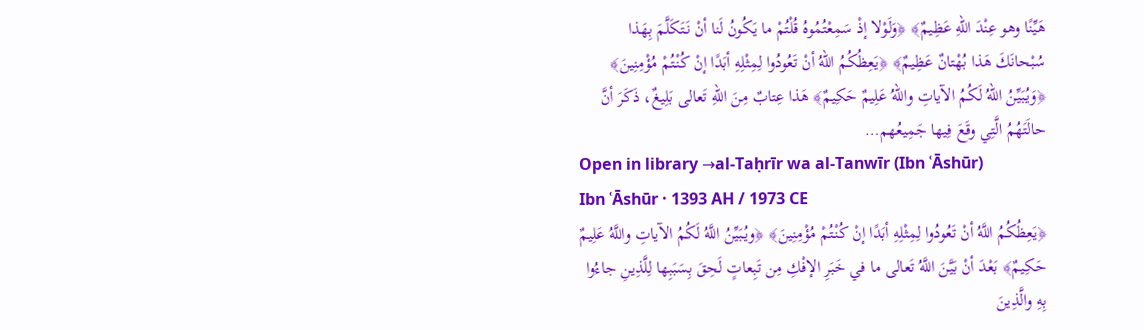هَيِّنًا وهو عِنْدَ اللهِ عَظِيمٌ﴾ ﴿وَلَوْلا إذْ سَمِعْتُمُوهُ قُلْتُمْ ما يَكُونُ لَنا أنْ نَتَكَلَّمَ بِهَذا سُبْحانَكَ هَذا بُهْتانٌ عَظِيمٌ﴾ ﴿يَعِظُكُمُ اللهُ أنْ تَعُودُوا لِمِثْلِهِ أبَدًا إنْ كُنْتُمْ مُؤْمِنِينَ﴾ ﴿وَيُبَيِّنُ اللهُ لَكُمُ الآياتِ واللهُ عَلِيمٌ حَكِيمٌ﴾ هَذا عِتابٌ مِنَ اللهِ تَعالى بَلِيغٌ، ذَكَرَ أنَّ حالَتَهُمُ الَّتِي وقَعَ فِيها جَمِيعُهم…
Open in library →al-Taḥrīr wa al-Tanwīr (Ibn ʿĀshūr)
Ibn ʿĀshūr · 1393 AH / 1973 CE
﴿يَعِظُكُمُ اللَّهُ أنْ تَعُودُوا لِمِثْلِهِ أبَدًا إنْ كُنْتُمْ مُؤْمِنِينَ﴾ ﴿ويُبَيِّنُ اللَّهُ لَكُمُ الآياتِ واللَّهُ عَلِيمٌ حَكِيمٌ﴾ بَعْدَ أنْ بَيَّنَ اللَّهُ تَعالى ما في خَبَرِ الإفْكِ مِن تَبِعاتٍ لَحِقَ بِسَبَبِها لِلَّذِينِ جاءُوا بِهِ والَّذِينَ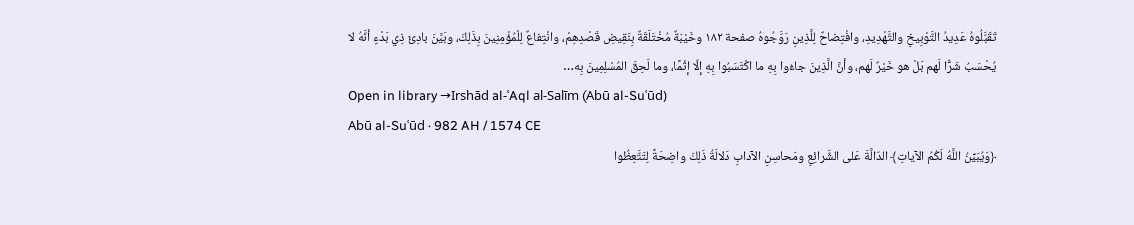تَقَبَّلُوهُ عَدِيدُ التَّوْبِيخِ والتَّهْدِيدِ، وافْتِضاحٌ لِلَّذِينِ رَوَّجُوهُ صفحة ١٨٢ وخَيْبَةٌ مُخْتَلَقَةٌ بِنَقِيضِ قَصْدِهِمْ، وانْتِفاعٌ لِلْمُؤْمِنِينَ بِذَلِكَ، وبَيَّنَ بادِئَ ذِي بَدْءٍ أنَّهُ لا يُحْسَبُ شَرًّا لَهم بَلْ هو خَيْرٌ لَهم، وأنَّ الَّذِينَ جاءُوا بِهِ ما اكْتَسَبُوا بِهِ إلّا إثْمًا، وما لَحِقَ المُسْلِمِينَ بِه…
Open in library →Irshād al-ʿAql al-Salīm (Abū al-Suʿūd)
Abū al-Suʿūd · 982 AH / 1574 CE
﴿وَيُبَيِّنُ اللَّهُ لَكُمُ الآياتِ﴾ الدّالَّةَ عَلى الشَّرائِعِ ومَحاسِنِ الآدابِ دَلالَةُ ذَلِكَ واضِحَةً لِتَتَّعِظُوا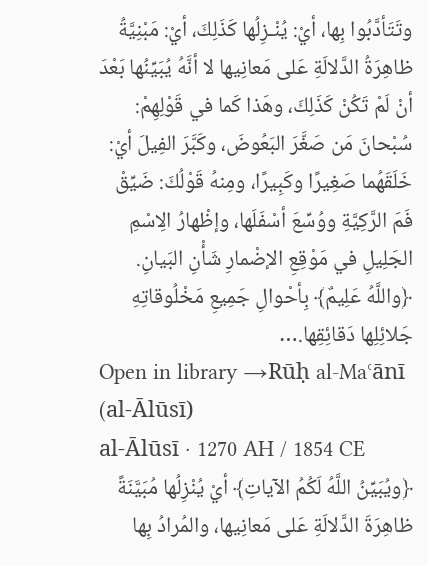وتَتَأدَّبُوا بِها، أيْ: يُنْـزِلُها كَذَلِكَ، أيْ: مَبْنِيَّةُ ظاهِرَةُ الدَّلالَةِ عَلى مَعانِيها لا أنَّهُ يُبَيِّنُها بَعْدَ أنْ لَمْ تَكُنْ كَذَلِكَ، وهَذا كَما في قَوْلِهِمْ: سُبْحانَ مَن صَغَّرَ البَعُوضَ، وكَبَّرَ الفِيلَ أيْ: خَلَقَهُما صَغِيرًا وكَبِيرًا، ومِنهُ قَوْلُكَ: ضَيِّقْ فَمَ الرَّكِيَّةِ ووُسِّعَ أسْفَلَها، وإظْهارُ الِاسْمِ الجَلِيلِ في مَوْقِعِ الإضْمارِ شَأْنِ البَيانِ. ﴿واللَّهُ عَلِيمٌ﴾ بِأحْوالِ جَمِيعِ مَخْلُوقاتِهِ جَلائِلِها دَقائِقِها.…
Open in library →Rūḥ al-Maʿānī (al-Ālūsī)
al-Ālūsī · 1270 AH / 1854 CE
﴿ويُبَيِّنُ اللَّهُ لَكُمُ الآياتِ﴾ أيْ يُنْزِلُها مُبَيَّنَةً ظاهِرَةَ الدَّلالَةِ عَلى مَعانِيها، والمُرادُ بِها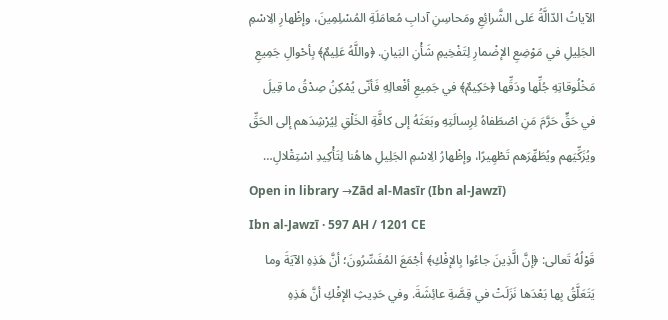الآياتُ الدّالَّةُ عَلى الشَّرائِعِ ومَحاسِنِ آدابِ مُعامَلَةِ المُسْلِمِينَ، وإظْهارِ الِاسْمِ الجَلِيلِ في مَوْضِعِ الإضْمارِ لِتَفْخِيمِ شَأْنِ البَيانِ. ﴿واللَّهُ عَلِيمٌ﴾ بِأحْوالِ جَمِيعِ مَخْلُوقاتِهِ جُلِّها ودَقِّها ﴿حَكِيمٌ﴾ في جَمِيعِ أفْعالِهِ فَأنّى يُمْكِنُ صِدْقُ ما قِيلَ في حَقٍّ حَرَّمَ مَنِ اصْطَفاهُ لِرِسالَتِهِ وبَعَثَهُ إلى كافَّةِ الخَلْقِ لِيُرْشِدَهم إلى الحَقِّ ويُزَكِّيَهم ويُطَهِّرَهم تَطْهِيرًا، وإظْهارُ الِاسْمِ الجَلِيلِ هاهُنا لِتَأْكِيدِ اسْتِقْلالِ…
Open in library →Zād al-Masīr (Ibn al-Jawzī)
Ibn al-Jawzī · 597 AH / 1201 CE
قَوْلُهُ تَعالى: ﴿إنَّ الَّذِينَ جاءُوا بِالإفْكِ﴾ أجْمَعَ المُفَسِّرُونَ؛ أنَّ هَذِهِ الآيَةَ وما يَتَعَلَّقُ بِها بَعْدَها نَزَلَتْ في قِصَّةِ عائِشَةَ. وفي حَدِيثِ الإفْكِ أنَّ هَذِهِ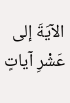الآيَةَ إلى عَشْرِ آياتٍ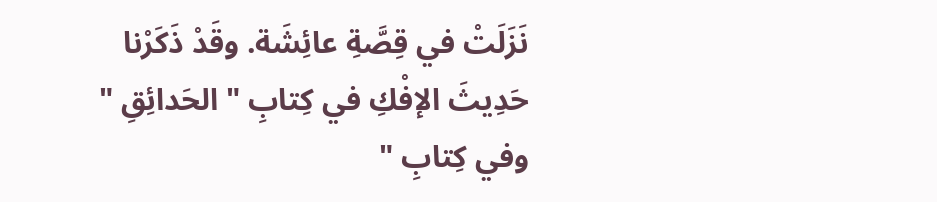نَزَلَتْ في قِصَّةِ عائِشَة. وقَدْ ذَكَرْنا حَدِيثَ الإفْكِ في كِتابِ " الحَدائِقِ " وفي كِتابِ "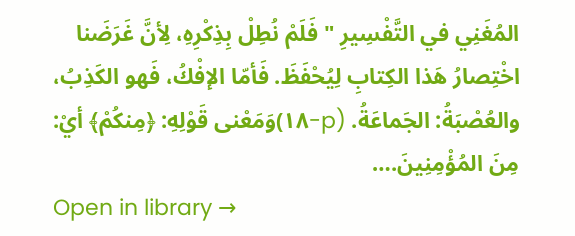المُغَنِي في التَّفْسِيرِ " فَلَمْ نُطِلْ بِذِكْرِهِ، لِأنَّ غَرَضَنا اخْتِصارُ هَذا الكِتابِ لِيُحْفَظَ. فَأمّا الإفْكُ، فَهو الكَذِبُ، والعُصْبَةُ: الجَماعَةُ. (p-١٨)وَمَعْنى قَوْلِهِ: ﴿مِنكُمْ﴾ أيْ: مِنَ المُؤْمِنِينَ.…
Open in library →